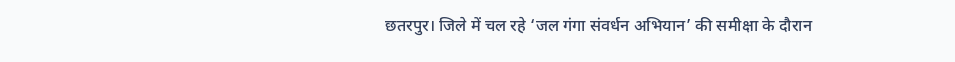छतरपुर। जिले में चल रहे ‘जल गंगा संवर्धन अभियान’ की समीक्षा के दौरान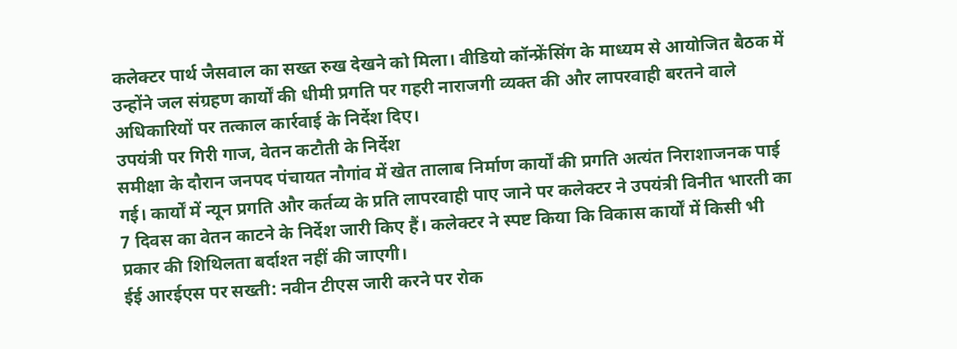कलेक्टर पार्थ जैसवाल का सख्त रुख देखने को मिला। वीडियो कॉन्फ्रेंसिंग के माध्यम से आयोजित बैठक में उन्होंने जल संग्रहण कार्यों की धीमी प्रगति पर गहरी नाराजगी व्यक्त की और लापरवाही बरतने वाले अधिकारियों पर तत्काल कार्रवाई के निर्देश दिए।
उपयंत्री पर गिरी गाज, वेतन कटौती के निर्देश
समीक्षा के दौरान जनपद पंचायत नौगांव में खेत तालाब निर्माण कार्यों की प्रगति अत्यंत निराशाजनक पाई गई। कार्यों में न्यून प्रगति और कर्तव्य के प्रति लापरवाही पाए जाने पर कलेक्टर ने उपयंत्री विनीत भारती का 7 दिवस का वेतन काटने के निर्देश जारी किए हैं। कलेक्टर ने स्पष्ट किया कि विकास कार्यों में किसी भी प्रकार की शिथिलता बर्दाश्त नहीं की जाएगी।
ईई आरईएस पर सख्ती: नवीन टीएस जारी करने पर रोक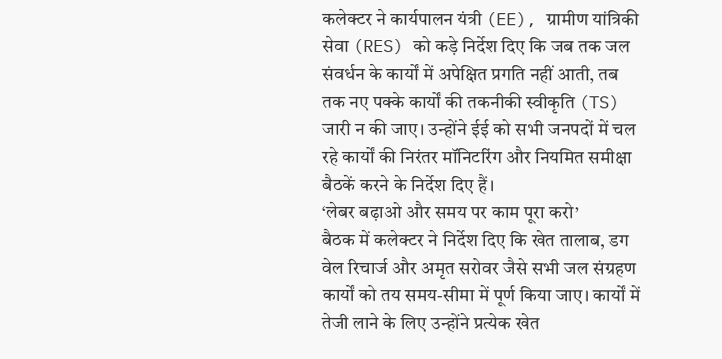कलेक्टर ने कार्यपालन यंत्री (EE), ग्रामीण यांत्रिकी सेवा (RES) को कड़े निर्देश दिए कि जब तक जल संवर्धन के कार्यों में अपेक्षित प्रगति नहीं आती, तब तक नए पक्के कार्यों की तकनीकी स्वीकृति (TS) जारी न की जाए। उन्होंने ईई को सभी जनपदों में चल रहे कार्यों की निरंतर मॉनिटरिंग और नियमित समीक्षा बैठकें करने के निर्देश दिए हैं।
‘लेबर बढ़ाओ और समय पर काम पूरा करो’
बैठक में कलेक्टर ने निर्देश दिए कि खेत तालाब, डग वेल रिचार्ज और अमृत सरोवर जैसे सभी जल संग्रहण कार्यों को तय समय-सीमा में पूर्ण किया जाए। कार्यों में तेजी लाने के लिए उन्होंने प्रत्येक खेत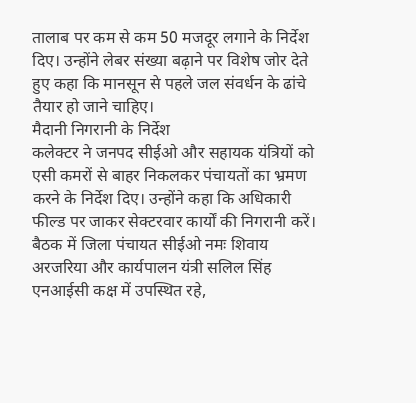तालाब पर कम से कम 50 मजदूर लगाने के निर्देश दिए। उन्होंने लेबर संख्या बढ़ाने पर विशेष जोर देते हुए कहा कि मानसून से पहले जल संवर्धन के ढांचे तैयार हो जाने चाहिए।
मैदानी निगरानी के निर्देश
कलेक्टर ने जनपद सीईओ और सहायक यंत्रियों को एसी कमरों से बाहर निकलकर पंचायतों का भ्रमण करने के निर्देश दिए। उन्होंने कहा कि अधिकारी फील्ड पर जाकर सेक्टरवार कार्यों की निगरानी करें। बैठक में जिला पंचायत सीईओ नमः शिवाय अरजरिया और कार्यपालन यंत्री सलिल सिंह एनआईसी कक्ष में उपस्थित रहे,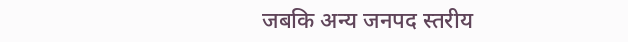जबकि अन्य जनपद स्तरीय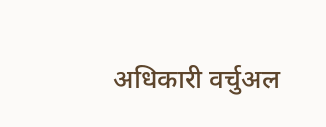अधिकारी वर्चुअल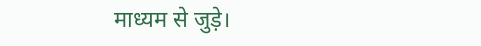माध्यम से जुड़े।